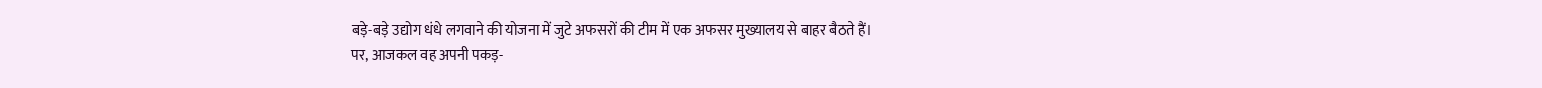बड़े-बड़े उद्योग धंधे लगवाने की योजना में जुटे अफसरों की टीम में एक अफसर मुख्यालय से बाहर बैठते हैं।
पर, आजकल वह अपनी पकड़-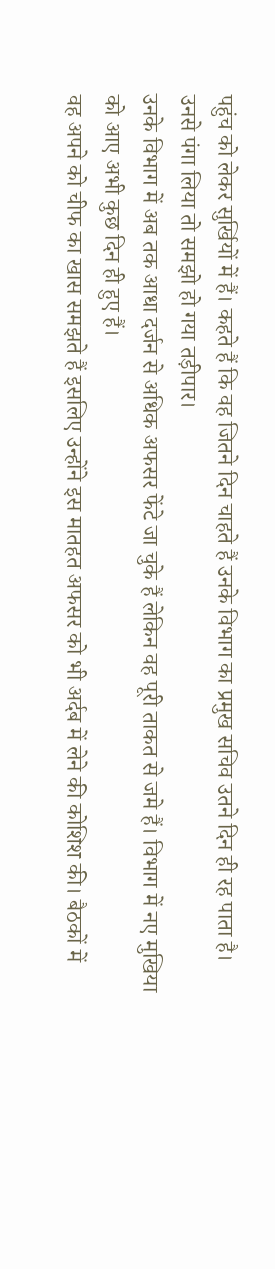पहुंच को लेकर सुर्खियों में हैं। कहते हैं कि वह जितने दिन चाहते हैं उनके विभाग का प्रमुख सचिव उतने दिन ही रह पाता है। उनसे पंगा लिया तो समझो हो गया तड़ीपार।
उनके विभाग में अब तक आधा दर्जन से अधिक अफसर फेंटे जा चुके हैं लेकिन वह पूरी ताकत से जमे हैं। विभाग में नए मुखिया को आए अभी कुछ दिन ही हुए हैं।
वह अपने को चीफ का खास समझते हैं इसलिए उन्होंने इस मातहत अफसर को भी अर्दब में लेने की कोशिश की। बैठकों में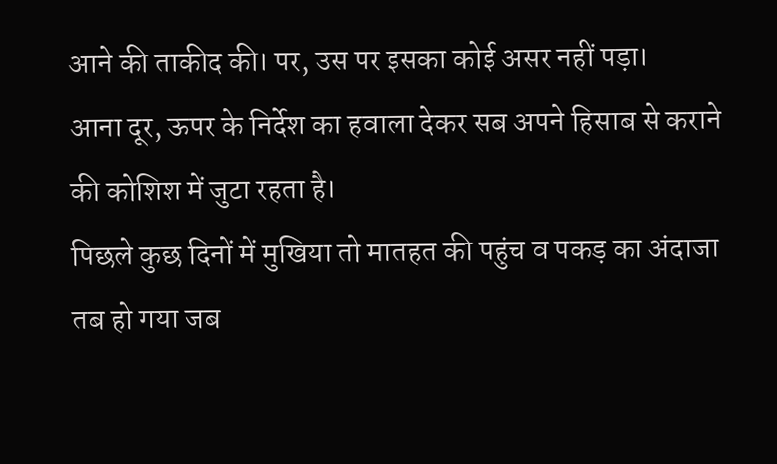आने की ताकीद की। पर, उस पर इसका कोई असर नहीं पड़ा।
आना दूर, ऊपर के निर्देश का हवाला देकर सब अपने हिसाब से कराने की कोशिश में जुटा रहता है।
पिछले कुछ दिनों में मुखिया तो मातहत की पहुंच व पकड़ का अंदाजा तब हो गया जब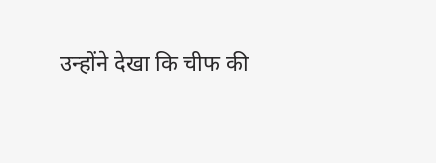उन्होंने देखा कि चीफ की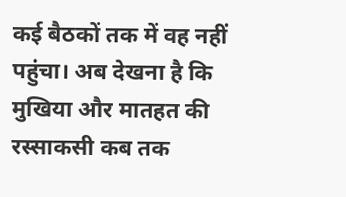कई बैठकों तक में वह नहीं पहुंचा। अब देखना है कि मुखिया और मातहत की रस्साकसी कब तक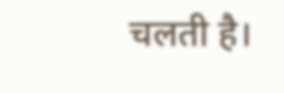चलती है।